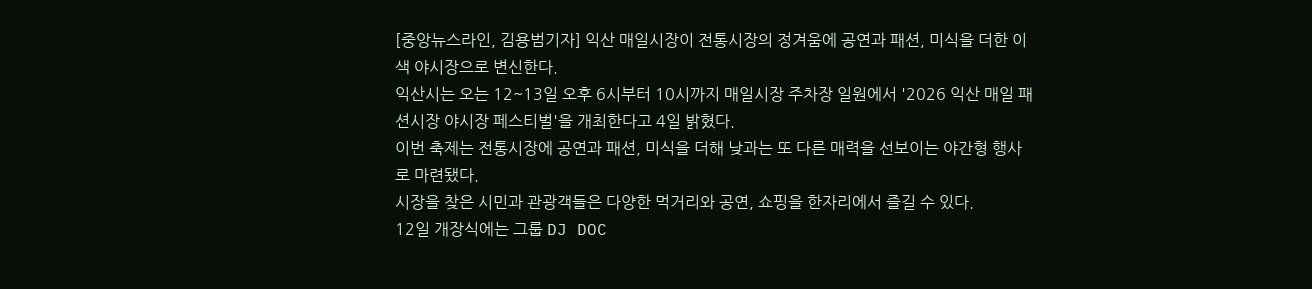[중앙뉴스라인, 김용범기자] 익산 매일시장이 전통시장의 정겨움에 공연과 패션, 미식을 더한 이색 야시장으로 변신한다.
익산시는 오는 12~13일 오후 6시부터 10시까지 매일시장 주차장 일원에서 '2026 익산 매일 패션시장 야시장 페스티벌'을 개최한다고 4일 밝혔다.
이번 축제는 전통시장에 공연과 패션, 미식을 더해 낮과는 또 다른 매력을 선보이는 야간형 행사로 마련됐다.
시장을 찾은 시민과 관광객들은 다양한 먹거리와 공연, 쇼핑을 한자리에서 즐길 수 있다.
12일 개장식에는 그룹 DJ DOC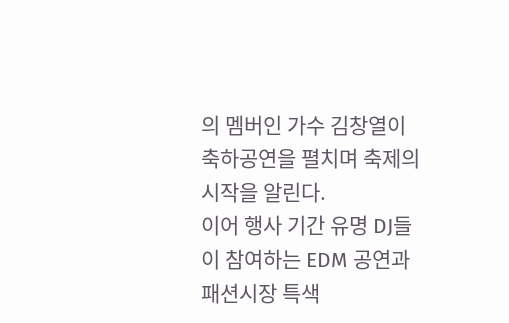의 멤버인 가수 김창열이 축하공연을 펼치며 축제의 시작을 알린다.
이어 행사 기간 유명 DJ들이 참여하는 EDM 공연과 패션시장 특색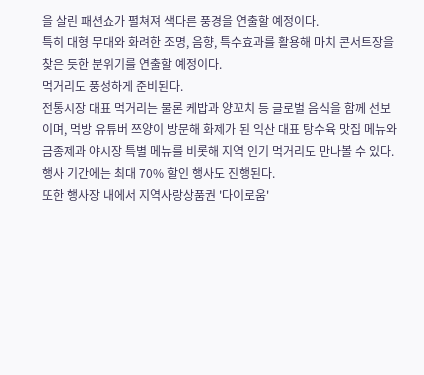을 살린 패션쇼가 펼쳐져 색다른 풍경을 연출할 예정이다.
특히 대형 무대와 화려한 조명, 음향, 특수효과를 활용해 마치 콘서트장을 찾은 듯한 분위기를 연출할 예정이다.
먹거리도 풍성하게 준비된다.
전통시장 대표 먹거리는 물론 케밥과 양꼬치 등 글로벌 음식을 함께 선보이며, 먹방 유튜버 쯔양이 방문해 화제가 된 익산 대표 탕수육 맛집 메뉴와 금종제과 야시장 특별 메뉴를 비롯해 지역 인기 먹거리도 만나볼 수 있다.
행사 기간에는 최대 70% 할인 행사도 진행된다.
또한 행사장 내에서 지역사랑상품권 '다이로움'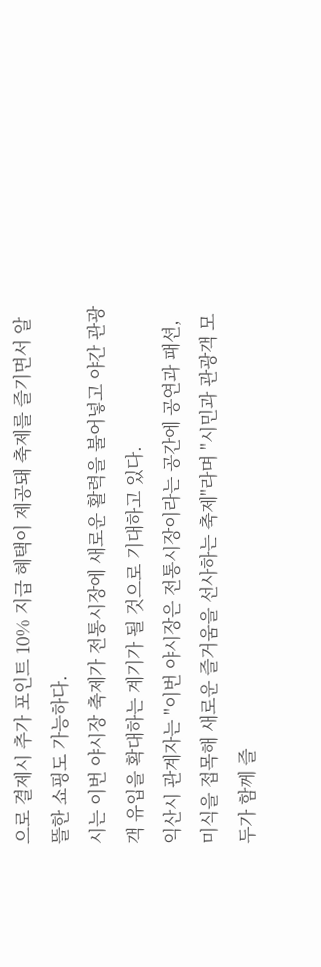으로 결제시 추가 포인트 10% 지급 혜택이 제공돼 축제를 즐기면서 알뜰한 쇼핑도 가능하다.
시는 이번 야시장 축제가 전통시장에 새로운 활력을 불어넣고 야간 관광객 유입을 확대하는 계기가 될 것으로 기대하고 있다.
익산시 관계자는 "이번 야시장은 전통시장이라는 공간에 공연과 패션, 미식을 접목해 새로운 즐거움을 선사하는 축제"라며 "시민과 관광객 모두가 함께 즐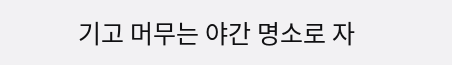기고 머무는 야간 명소로 자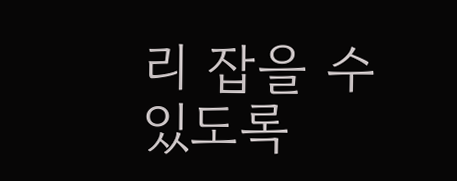리 잡을 수 있도록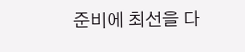준비에 최선을 다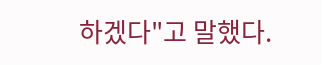하겠다"고 말했다.